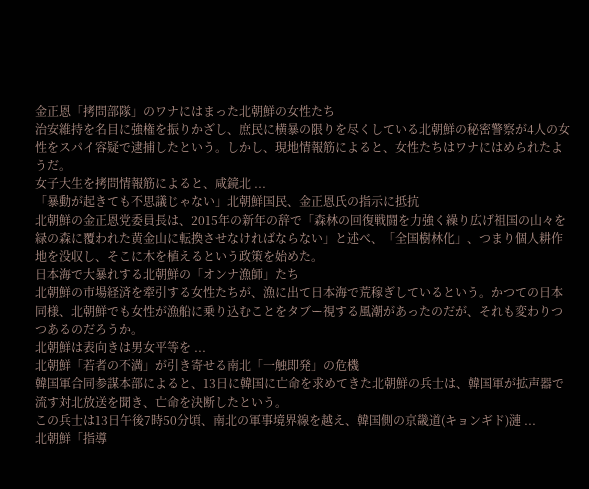金正恩「拷問部隊」のワナにはまった北朝鮮の女性たち
治安維持を名目に強権を振りかざし、庶民に横暴の限りを尽くしている北朝鮮の秘密警察が4人の女性をスパイ容疑で逮捕したという。しかし、現地情報筋によると、女性たちはワナにはめられたようだ。
女子大生を拷問情報筋によると、咸鏡北 ...
「暴動が起きても不思議じゃない」北朝鮮国民、金正恩氏の指示に抵抗
北朝鮮の金正恩党委員長は、2015年の新年の辞で「森林の回復戦闘を力強く繰り広げ祖国の山々を緑の森に覆われた黄金山に転換させなければならない」と述べ、「全国樹林化」、つまり個人耕作地を没収し、そこに木を植えるという政策を始めた。
日本海で大暴れする北朝鮮の「オンナ漁師」たち
北朝鮮の市場経済を牽引する女性たちが、漁に出て日本海で荒稼ぎしているという。かつての日本同様、北朝鮮でも女性が漁船に乗り込むことをタブー視する風潮があったのだが、それも変わりつつあるのだろうか。
北朝鮮は表向きは男女平等を ...
北朝鮮「若者の不満」が引き寄せる南北「一触即発」の危機
韓国軍合同参謀本部によると、13日に韓国に亡命を求めてきた北朝鮮の兵士は、韓国軍が拡声器で流す対北放送を聞き、亡命を決断したという。
この兵士は13日午後7時50分頃、南北の軍事境界線を越え、韓国側の京畿道(キョンギド)漣 ...
北朝鮮「指導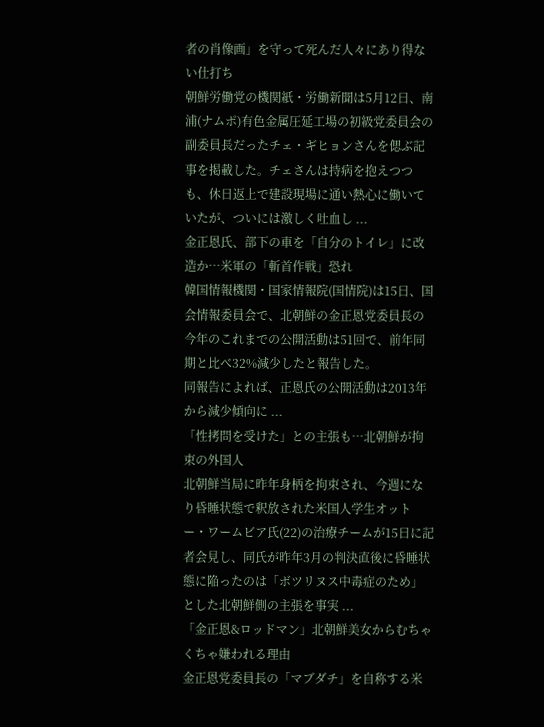者の肖像画」を守って死んだ人々にあり得ない仕打ち
朝鮮労働党の機関紙・労働新聞は5月12日、南浦(ナムポ)有色金属圧延工場の初級党委員会の副委員長だったチェ・ギヒョンさんを偲ぶ記事を掲載した。チェさんは持病を抱えつつも、休日返上で建設現場に通い熱心に働いていたが、ついには激しく吐血し ...
金正恩氏、部下の車を「自分のトイレ」に改造か…米軍の「斬首作戦」恐れ
韓国情報機関・国家情報院(国情院)は15日、国会情報委員会で、北朝鮮の金正恩党委員長の今年のこれまでの公開活動は51回で、前年同期と比べ32%減少したと報告した。
同報告によれば、正恩氏の公開活動は2013年から減少傾向に ...
「性拷問を受けた」との主張も…北朝鮮が拘束の外国人
北朝鮮当局に昨年身柄を拘束され、今週になり昏睡状態で釈放された米国人学生オットー・ワームビア氏(22)の治療チームが15日に記者会見し、同氏が昨年3月の判決直後に昏睡状態に陥ったのは「ボツリヌス中毒症のため」とした北朝鮮側の主張を事実 ...
「金正恩&ロッドマン」北朝鮮美女からむちゃくちゃ嫌われる理由
金正恩党委員長の「マブダチ」を自称する米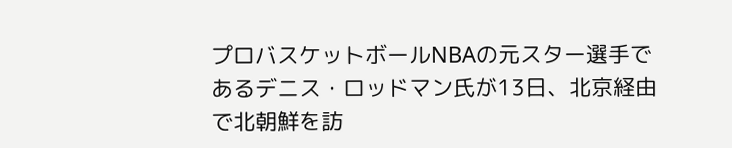プロバスケットボールNBAの元スター選手であるデニス・ロッドマン氏が13日、北京経由で北朝鮮を訪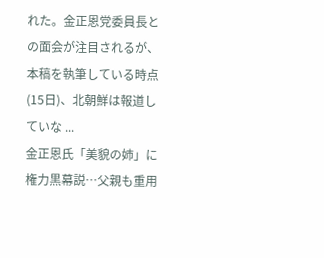れた。金正恩党委員長との面会が注目されるが、本稿を執筆している時点(15日)、北朝鮮は報道していな ...
金正恩氏「美貌の姉」に権力黒幕説…父親も重用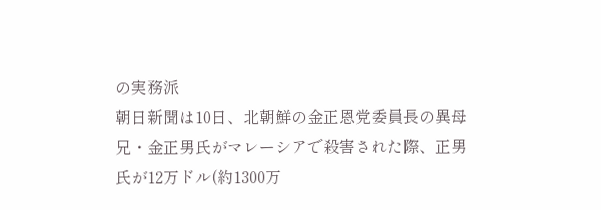の実務派
朝日新聞は10日、北朝鮮の金正恩党委員長の異母兄・金正男氏がマレーシアで殺害された際、正男氏が12万ドル(約1300万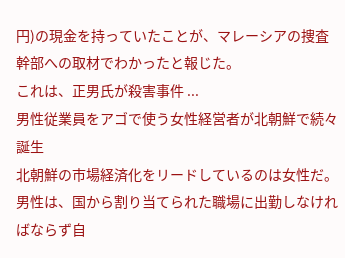円)の現金を持っていたことが、マレーシアの捜査幹部への取材でわかったと報じた。
これは、正男氏が殺害事件 ...
男性従業員をアゴで使う女性経営者が北朝鮮で続々誕生
北朝鮮の市場経済化をリードしているのは女性だ。男性は、国から割り当てられた職場に出勤しなければならず自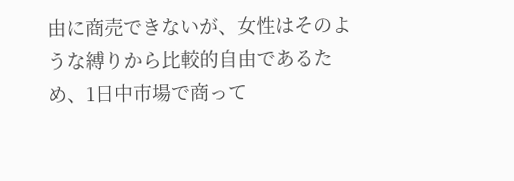由に商売できないが、女性はそのような縛りから比較的自由であるため、1日中市場で商って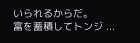いられるからだ。
富を蓄積してトンジ ...